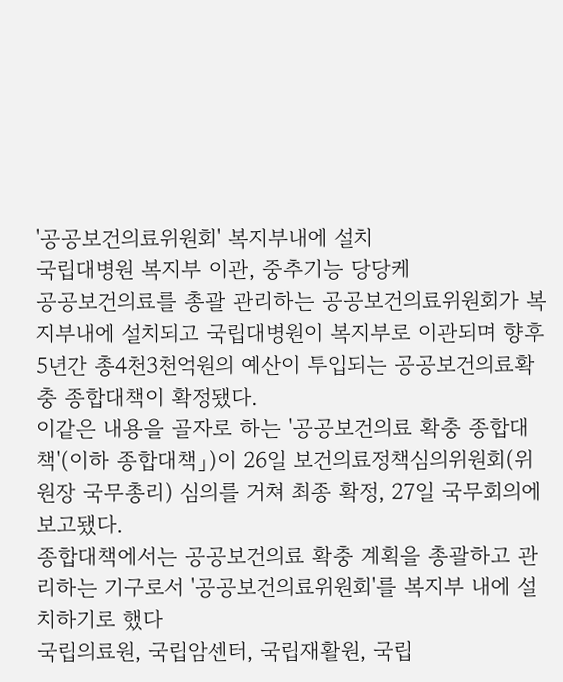'공공보건의료위원회' 복지부내에 설치
국립대병원 복지부 이관, 중추기능 당당케
공공보건의료를 총괄 관리하는 공공보건의료위원회가 복지부내에 설치되고 국립대병원이 복지부로 이관되며 향후5년간 총4천3천억원의 예산이 투입되는 공공보건의료확충 종합대책이 확정됐다.
이같은 내용을 골자로 하는 '공공보건의료 확충 종합대책'(이하 종합대책」)이 26일 보건의료정책심의위원회(위원장 국무총리) 심의를 거쳐 최종 확정, 27일 국무회의에 보고됐다.
종합대책에서는 공공보건의료 확충 계획을 총괄하고 관리하는 기구로서 '공공보건의료위원회'를 복지부 내에 설치하기로 했다
국립의료원, 국립암센터, 국립재활원, 국립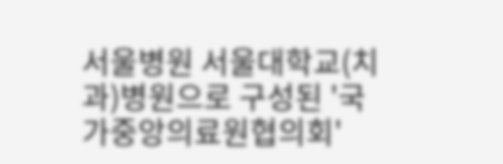서울병원 서울대학교(치과)병원으로 구성된 '국가중앙의료원협의회'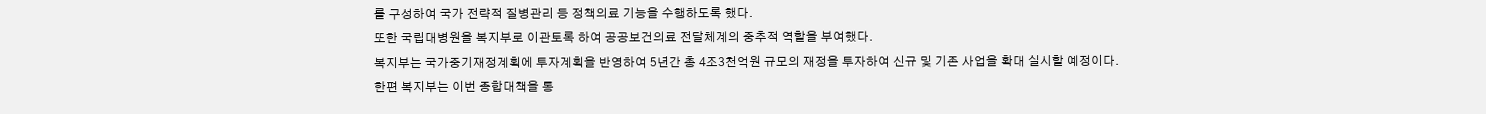를 구성하여 국가 전략적 질병관리 등 정책의료 기능을 수행하도록 했다.
또한 국립대병원을 복지부로 이관토록 하여 공공보건의료 전달체계의 중추적 역할을 부여했다.
복지부는 국가중기재정계획에 투자계획을 반영하여 5년간 총 4조3천억원 규모의 재정을 투자하여 신규 및 기존 사업을 확대 실시할 예정이다.
한편 복지부는 이번 종합대책을 통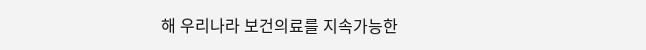해 우리나라 보건의료를 지속가능한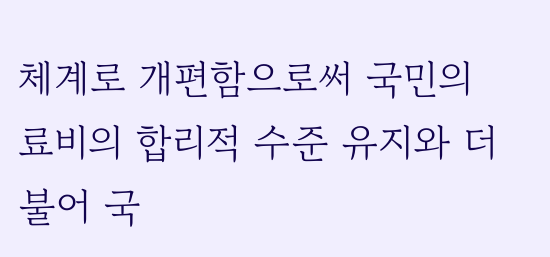체계로 개편함으로써 국민의료비의 합리적 수준 유지와 더불어 국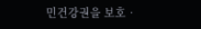민건강권을 보호‧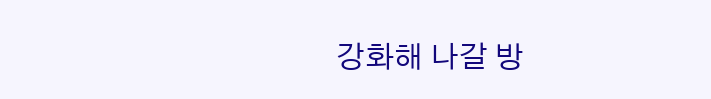강화해 나갈 방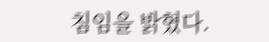침임을 밝혔다.